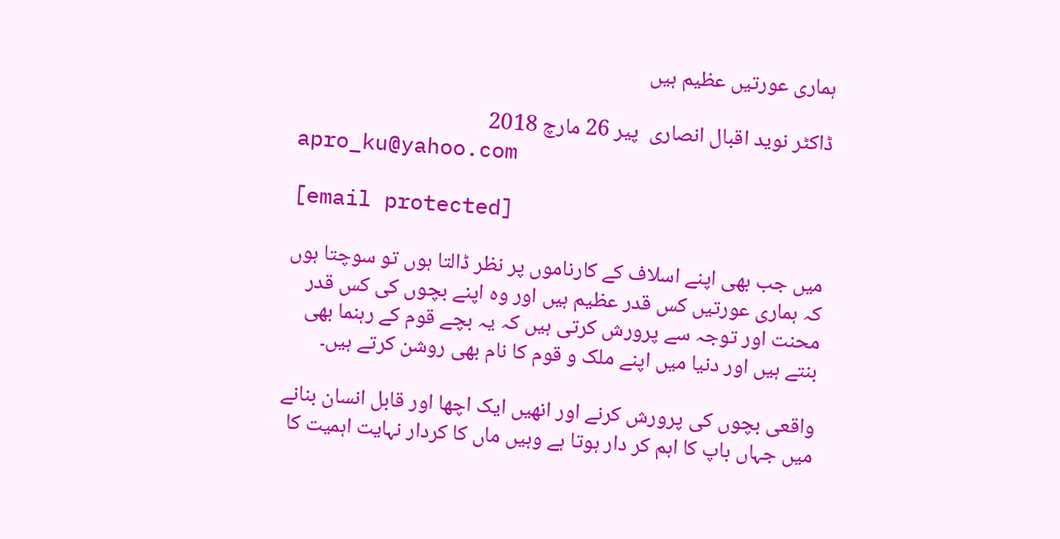ہماری عورتیں عظیم ہیں

ڈاکٹر نوید اقبال انصاری  پير 26 مارچ 2018
apro_ku@yahoo.com

[email protected]

میں جب بھی اپنے اسلاف کے کارناموں پر نظر ڈالتا ہوں تو سوچتا ہوں کہ ہماری عورتیں کس قدر عظیم ہیں اور وہ اپنے بچوں کی کس قدر محنت اور توجہ سے پرورش کرتی ہیں کہ یہ بچے قوم کے رہنما بھی بنتے ہیں اور دنیا میں اپنے ملک و قوم کا نام بھی روشن کرتے ہیں۔

واقعی بچوں کی پرورش کرنے اور انھیں ایک اچھا اور قابل انسان بنانے میں جہاں باپ کا اہم کر دار ہوتا ہے وہیں ماں کا کردار نہایت اہمیت کا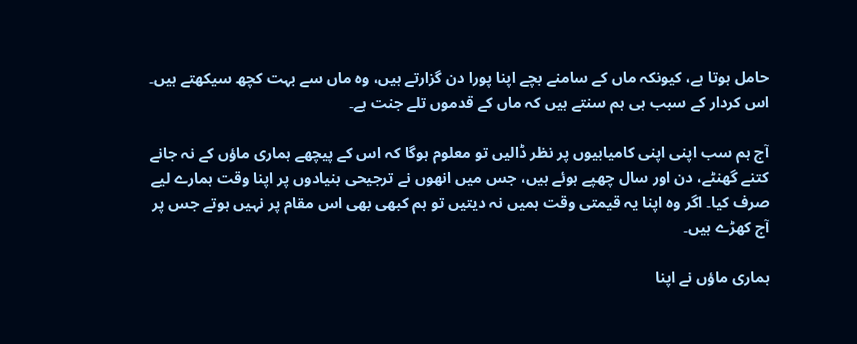حامل ہوتا ہے، کیونکہ ماں کے سامنے بچے اپنا پورا دن گزارتے ہیں، وہ ماں سے بہت کچھ سیکھتے ہیں۔ اس کردار کے سبب ہی ہم سنتے ہیں کہ ماں کے قدموں تلے جنت ہے۔

آج ہم سب اپنی اپنی کامیابیوں پر نظر ڈالیں تو معلوم ہوگا کہ اس کے پیچھے ہماری ماؤں کے نہ جانے کتنے گھنٹے، دن اور سال چھپے ہوئے ہیں، جس میں انھوں نے ترجیحی بنیادوں پر اپنا وقت ہمارے لیے صرف کیا۔ اگر وہ اپنا یہ قیمتی وقت ہمیں نہ دیتیں تو ہم کبھی بھی اس مقام پر نہیں ہوتے جس پر آج کھڑے ہیں۔

ہماری ماؤں نے اپنا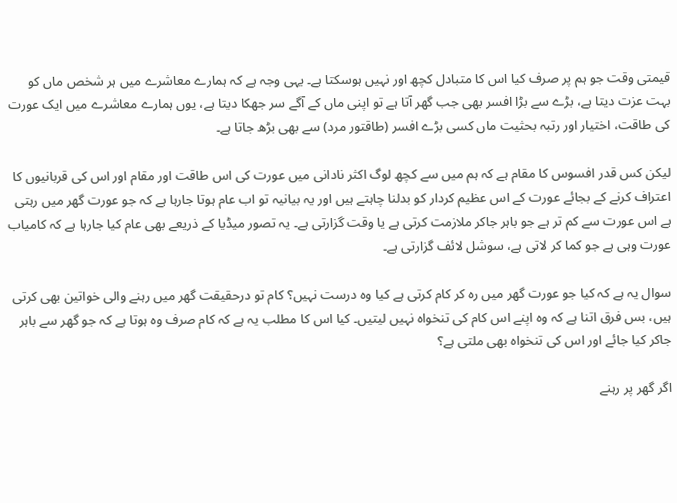قیمتی وقت جو ہم پر صرف کیا اس کا متبادل کچھ اور نہیں ہوسکتا ہے۔ یہی وجہ ہے کہ ہمارے معاشرے میں ہر شخص ماں کو بہت عزت دیتا ہے، بڑے سے بڑا افسر بھی جب گھر آتا ہے تو اپنی ماں کے آگے سر جھکا دیتا ہے، یوں ہمارے معاشرے میں ایک عورت کی طاقت، اختیار اور رتبہ بحثیت ماں کسی بڑے افسر (طاقتور مرد) سے بھی بڑھ جاتا ہے۔

لیکن کس قدر افسوس کا مقام ہے کہ ہم میں سے کچھ لوگ اکثر نادانی میں عورت کی اس طاقت اور مقام اور اس کی قربانیوں کا اعتراف کرنے کے بجائے عورت کے اس عظیم کردار کو بدلنا چاہتے ہیں اور یہ بیانیہ تو اب عام ہوتا جارہا ہے کہ جو عورت گھر میں رہتی ہے اس عورت سے کم تر ہے جو باہر جاکر ملازمت کرتی ہے یا وقت گزارتی ہے۔ یہ تصور میڈیا کے ذریعے بھی عام کیا جارہا ہے کہ کامیاب عورت وہی ہے جو کما کر لاتی ہے، سوشل لائف گزارتی ہے۔

سوال یہ ہے کہ کیا جو عورت گھر میں رہ کر کام کرتی ہے کیا وہ درست نہیں؟ کام تو درحقیقت گھر میں رہنے والی خواتین بھی کرتی ہیں، بس فرق اتنا ہے کہ وہ اپنے اس کام کی تنخواہ نہیں لیتیں۔ کیا اس کا مطلب یہ ہے کہ کام صرف وہ ہوتا ہے کہ جو گھر سے باہر جاکر کیا جائے اور اس کی تنخواہ بھی ملتی ہے؟

اگر گھر پر رہنے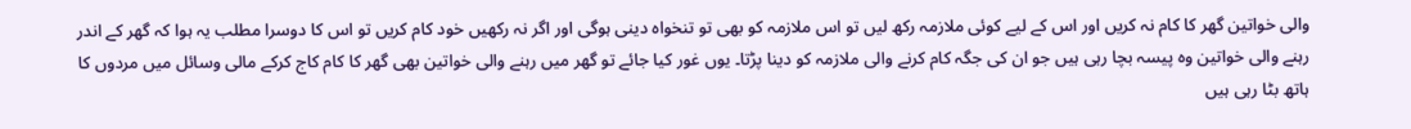والی خواتین گھر کا کام نہ کریں اور اس کے لیے کوئی ملازمہ رکھ لیں تو اس ملازمہ کو بھی تو تنخواہ دینی ہوگی اور اگر نہ رکھیں خود کام کریں تو اس کا دوسرا مطلب یہ ہوا کہ گھر کے اندر رہنے والی خواتین وہ پیسہ بچا رہی ہیں جو ان کی جگہ کام کرنے والی ملازمہ کو دینا پڑتا۔ یوں غور کیا جائے تو گھر میں رہنے والی خواتین بھی گھر کا کام کاج کرکے مالی وسائل میں مردوں کا ہاتھ بٹا رہی ہیں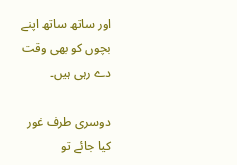اور ساتھ ساتھ اپنے بچوں کو بھی وقت دے رہی ہیں۔

دوسری طرف غور کیا جائے تو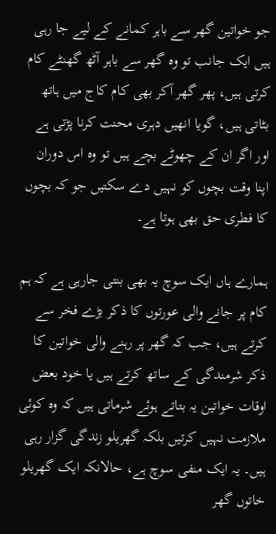جو خواتین گھر سے باہر کمانے کے لیے جا رہی ہیں ایک جانب تو وہ گھر سے باہر آٹھ گھنٹے کام کرتی ہیں، پھر گھر آکر بھی کام کاج میں ہاتھ بٹاتی ہیں، گویا انھیں دہری محنت کرنا پڑتی ہے اور اگر ان کے چھوٹے بچے ہیں تو وہ اس دوران اپنا وقت بچوں کو نہیں دے سکتیں جو کہ بچوں کا فطری حق بھی ہوتا ہے۔

ہمارے ہاں ایک سوچ یہ بھی بنتی جارہی ہے کہ ہم کام پر جانے والی عورتوں کا ذکر بڑے فخر سے کرتے ہیں، جب کہ گھر پر رہنے والی خواتین کا ذکر شرمندگی کے ساتھ کرتے ہیں یا خود بعض اوقات خواتین یہ بتاتے ہوئے شرماتی ہیں کہ وہ کوئی ملازمت نہیں کرتیں بلکہ گھریلو زندگی گزار رہی ہیں۔ یہ ایک منفی سوچ ہے، حالانکہ ایک گھریلو خاتوں گھر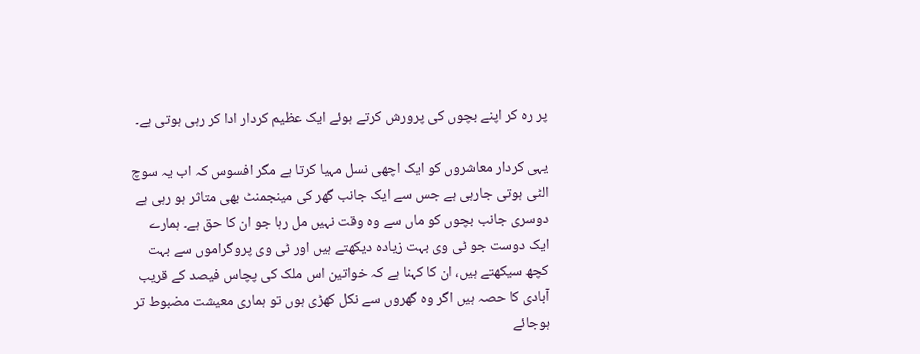پر رہ کر اپنے بچوں کی پرورش کرتے ہوئے ایک عظیم کردار ادا کر رہی ہوتی ہے۔

یہی کردار معاشروں کو ایک اچھی نسل مہیا کرتا ہے مگر افسوس کہ اب یہ سوچ الٹی ہوتی جارہی ہے جس سے ایک جانب گھر کی مینجمنٹ بھی متاثر ہو رہی ہے دوسری جانب بچوں کو ماں سے وہ وقت نہیں مل رہا جو ان کا حق ہے۔ ہمارے ایک دوست جو ٹی وی بہت زیادہ دیکھتے ہیں اور ٹی وی پروگراموں سے بہت کچھ سیکھتے ہیں، ان کا کہنا ہے کہ خواتین اس ملک کی پچاس فیصد کے قریب آبادی کا حصہ ہیں اگر وہ گھروں سے نکل کھڑی ہوں تو ہماری معیشت مضبوط تر ہوجائے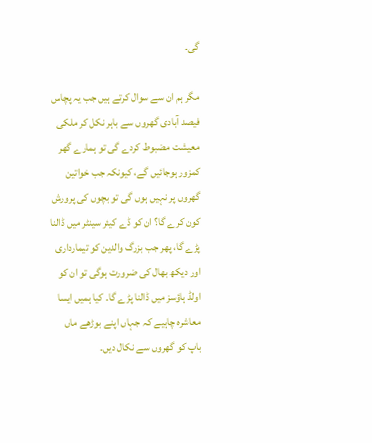گی۔

مگر ہم ان سے سوال کرتے ہیں جب یہ پچاس فیصد آبادی گھروں سے باہر نکل کر ملکی معیشت مضبوط کردے گی تو ہمارے گھر کمزور ہوجائیں گے، کیونکہ جب خواتین گھروں پر نہیں ہوں گی تو بچوں کی پرورش کون کرے گا؟ ان کو ڈے کیئر سینٹر میں ڈالنا پڑے گا، پھر جب بزرگ والدین کو تیمارداری اور دیکھ بھال کی ضرورت ہوگی تو ان کو اولڈ ہاؤسز میں ڈالنا پڑے گا۔ کیا ہمیں ایسا معاشرہ چاہیے کہ جہاں اپنے بوڑھے ماں باپ کو گھروں سے نکال دیں۔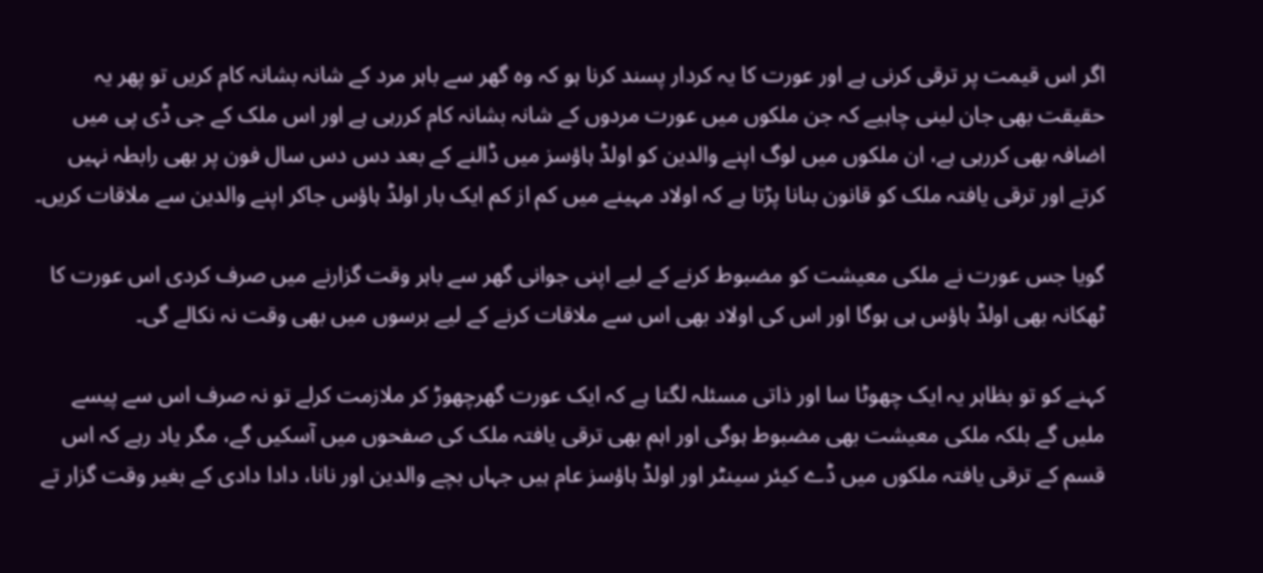اگر اس قیمت پر ترقی کرنی ہے اور عورت کا یہ کردار پسند کرنا ہو کہ وہ گھر سے باہر مرد کے شانہ بشانہ کام کریں تو پھر یہ حقیقت بھی جان لینی چاہیے کہ جن ملکوں میں عورت مردوں کے شانہ بشانہ کام کررہی ہے اور اس ملک کے جی ڈی پی میں اضافہ بھی کررہی ہے، ان ملکوں میں لوگ اپنے والدین کو اولڈ ہاؤسز میں ڈالنے کے بعد دس دس سال فون پر بھی رابطہ نہیں کرتے اور ترقی یافتہ ملک کو قانون بنانا پڑتا ہے کہ اولاد مہینے میں کم از کم ایک بار اولڈ ہاؤس جاکر اپنے والدین سے ملاقات کریں۔

گویا جس عورت نے ملکی معیشت کو مضبوط کرنے کے لیے اپنی جوانی گھر سے باہر وقت گزارنے میں صرف کردی اس عورت کا ٹھکانہ بھی اولڈ ہاؤس ہی ہوگا اور اس کی اولاد بھی اس سے ملاقات کرنے کے لیے برسوں میں بھی وقت نہ نکالے گی۔

کہنے کو تو بظاہر یہ ایک چھوٹا سا اور ذاتی مسئلہ لگتا ہے کہ ایک عورت گھرچھوڑ کر ملازمت کرلے تو نہ صرف اس سے پیسے ملیں گے بلکہ ملکی معیشت بھی مضبوط ہوگی اور اہم بھی ترقی یافتہ ملک کی صفحوں میں آسکیں گے، مگر یاد رہے کہ اس قسم کے ترقی یافتہ ملکوں میں ڈے کیئر سینٹر اور اولڈ ہاؤسز عام ہیں جہاں بچے والدین اور نانا، دادا دادی کے بغیر وقت گزار تے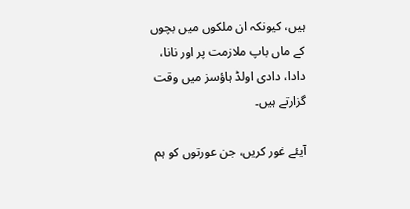ہیں، کیونکہ ان ملکوں میں بچوں کے ماں باپ ملازمت پر اور نانا، دادا، دادی اولڈ ہاؤسز میں وقت گزارتے ہیں۔

آیئے غور کریں، جن عورتوں کو ہم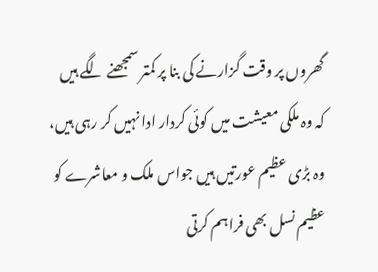گھروں پر وقت گزارنے کی بنا پر کمتر سمجھنے لگے ہیں کہ وہ ملکی معیشت میں کوئی کردار ادا نہیں کر رہی ہیں، وہ بڑی عظیم عورتیں ہیں جواس ملک و معاشرے کو عظیم نسل بھی فراہم کرتی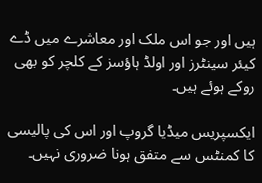ہیں اور جو اس ملک اور معاشرے میں ڈے کیئر سینٹرز اور اولڈ ہاؤسز کے کلچر کو بھی روکے ہوئے ہیں۔

ایکسپریس میڈیا گروپ اور اس کی پالیسی کا کمنٹس سے متفق ہونا ضروری نہیں۔